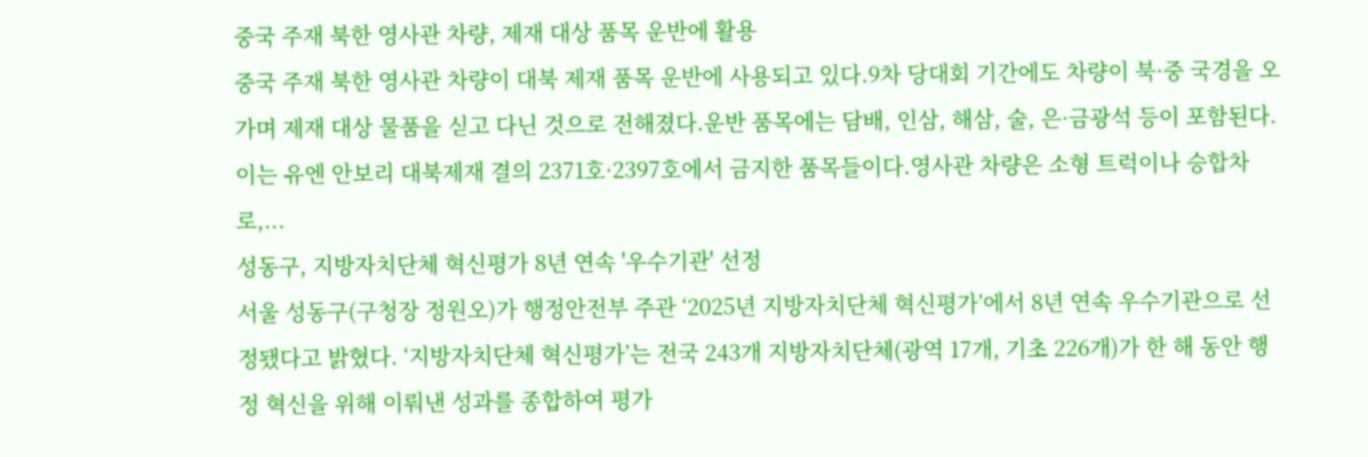중국 주재 북한 영사관 차량, 제재 대상 품목 운반에 활용
중국 주재 북한 영사관 차량이 대북 제재 품목 운반에 사용되고 있다.9차 당대회 기간에도 차량이 북·중 국경을 오가며 제재 대상 물품을 싣고 다닌 것으로 전해졌다.운반 품목에는 담배, 인삼, 해삼, 술, 은·금광석 등이 포함된다.이는 유엔 안보리 대북제재 결의 2371호·2397호에서 금지한 품목들이다.영사관 차량은 소형 트럭이나 승합차로,...
성동구, 지방자치단체 혁신평가 8년 연속 '우수기관' 선정
서울 성동구(구청장 정원오)가 행정안전부 주관 ‘2025년 지방자치단체 혁신평가’에서 8년 연속 우수기관으로 선정됐다고 밝혔다. ‘지방자치단체 혁신평가’는 전국 243개 지방자치단체(광역 17개, 기초 226개)가 한 해 동안 행정 혁신을 위해 이뤄낸 성과를 종합하여 평가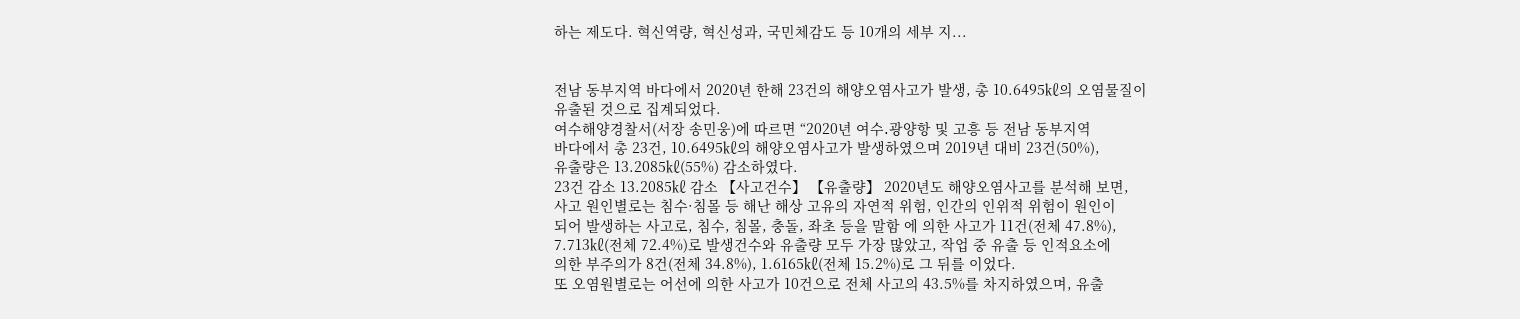하는 제도다. 혁신역량, 혁신성과, 국민체감도 등 10개의 세부 지...


전남 동부지역 바다에서 2020년 한해 23건의 해양오염사고가 발생, 총 10.6495㎘의 오염물질이
유출된 것으로 집계되었다.
여수해양경찰서(서장 송민웅)에 따르면 “2020년 여수․광양항 및 고흥 등 전남 동부지역
바다에서 총 23건, 10.6495㎘의 해양오염사고가 발생하였으며 2019년 대비 23건(50%),
유출량은 13.2085㎘(55%) 감소하였다.
23건 감소 13.2085㎘ 감소 【사고건수】 【유출량】 2020년도 해양오염사고를 분석해 보면,
사고 원인별로는 침수·침몰 등 해난 해상 고유의 자연적 위험, 인간의 인위적 위험이 원인이
되어 발생하는 사고로, 침수, 침몰, 충돌, 좌초 등을 말함 에 의한 사고가 11건(전체 47.8%),
7.713㎘(전체 72.4%)로 발생건수와 유출량 모두 가장 많았고, 작업 중 유출 등 인적요소에
의한 부주의가 8건(전체 34.8%), 1.6165㎘(전체 15.2%)로 그 뒤를 이었다.
또 오염원별로는 어선에 의한 사고가 10건으로 전체 사고의 43.5%를 차지하였으며, 유출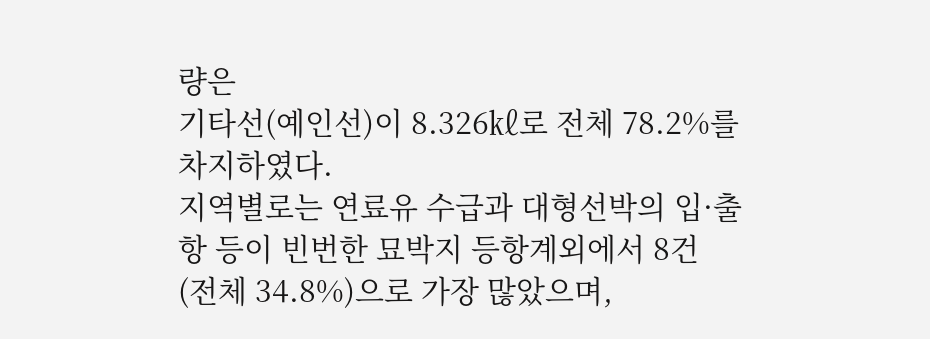량은
기타선(예인선)이 8.326㎘로 전체 78.2%를 차지하였다.
지역별로는 연료유 수급과 대형선박의 입·출항 등이 빈번한 묘박지 등항계외에서 8건
(전체 34.8%)으로 가장 많았으며,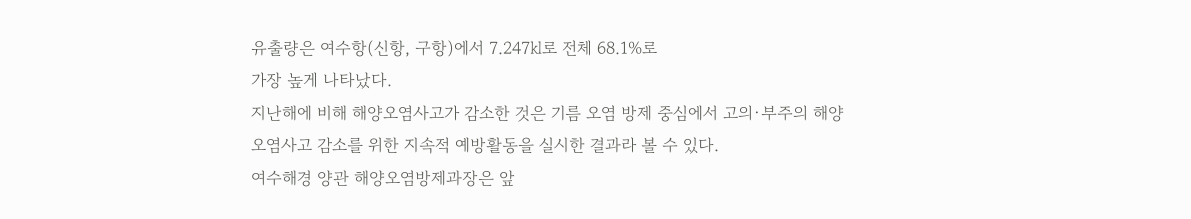유출량은 여수항(신항, 구항)에서 7.247㎘로 전체 68.1%로
가장 높게 나타났다.
지난해에 비해 해양오염사고가 감소한 것은 기름 오염 방제 중심에서 고의·부주의 해양
오염사고 감소를 위한 지속적 예방활동을 실시한 결과라 볼 수 있다.
여수해경 양관 해양오염방제과장은 앞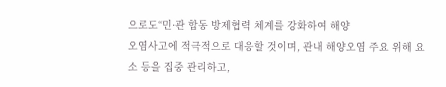으로도“민·관 합동 방제협력 체계를 강화하여 해양
오염사고에 적극적으로 대응할 것이며, 관내 해양오염 주요 위해 요소 등을 집중 관리하고,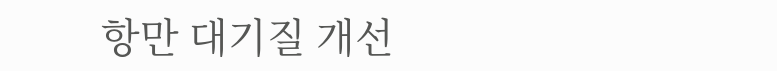항만 대기질 개선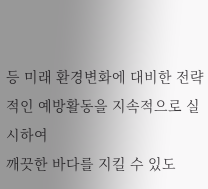등 미래 환경변화에 대비한 전략적인 예방활동을 지속적으로 실시하여
깨끗한 바다를 지킬 수 있도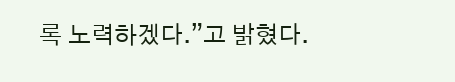록 노력하겠다.”고 밝혔다.